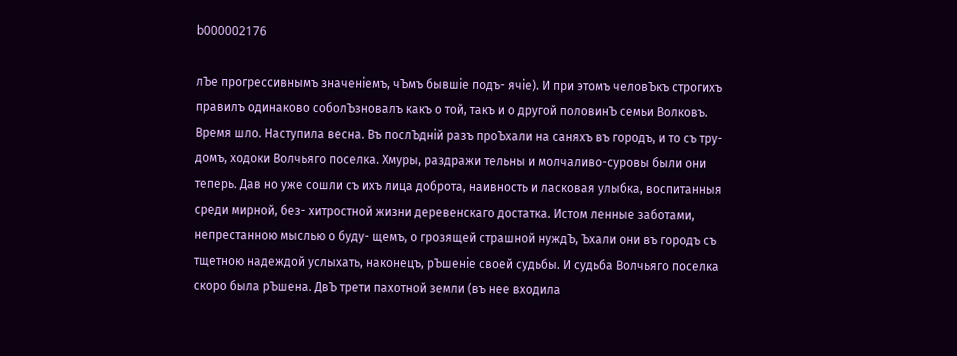b000002176

лЪе прогрессивнымъ значеніемъ, чЪмъ бывшіе подъ- ячіе). И при этомъ человЪкъ строгихъ правилъ одинаково соболЪзновалъ какъ о той, такъ и о другой половинЪ семьи Волковъ. Время шло. Наступила весна. Въ послЪдній разъ проЪхали на саняхъ въ городъ, и то съ тру- домъ, ходоки Волчьяго поселка. Хмуры, раздражи тельны и молчаливо-суровы были они теперь. Дав но уже сошли съ ихъ лица доброта, наивность и ласковая улыбка, воспитанныя среди мирной, без- хитростной жизни деревенскаго достатка. Истом ленные заботами, непрестанною мыслью о буду- щемъ, о грозящей страшной нуждЪ, Ъхали они въ городъ съ тщетною надеждой услыхать, наконецъ, рЪшеніе своей судьбы. И судьба Волчьяго поселка скоро была рЪшена. ДвЪ трети пахотной земли (въ нее входила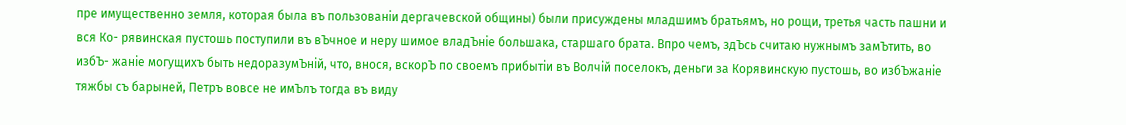пре имущественно земля, которая была въ пользованіи дергачевской общины) были присуждены младшимъ братьямъ, но рощи, третья часть пашни и вся Ко- рявинская пустошь поступили въ вЪчное и неру шимое владЪніе большака, старшаго брата. Впро чемъ, здЪсь считаю нужнымъ замЪтить, во избЪ- жаніе могущихъ быть недоразумЪній, что, внося, вскорЪ по своемъ прибытіи въ Волчій поселокъ, деньги за Корявинскую пустошь, во избЪжаніе тяжбы съ барыней, Петръ вовсе не имЪлъ тогда въ виду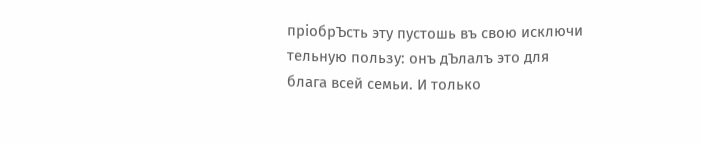пріобрЪсть эту пустошь въ свою исключи тельную пользу: онъ дЪлалъ это для блага всей семьи. И только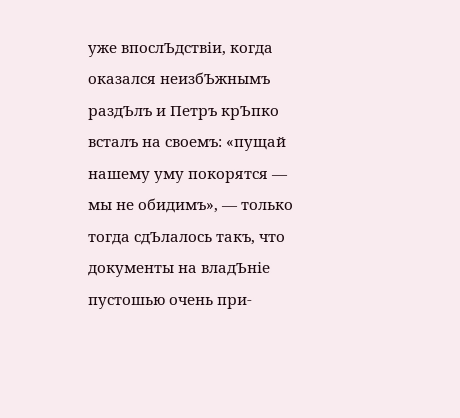уже впослЪдствіи, когда оказался неизбЪжнымъ раздЪлъ и Петръ крЪпко всталъ на своемъ: «пущай нашему уму покорятся — мы не обидимъ», — только тогда сдЪлалось такъ, что документы на владЪніе пустошью очень при-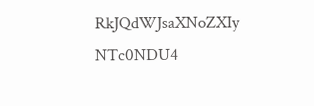RkJQdWJsaXNoZXIy NTc0NDU4